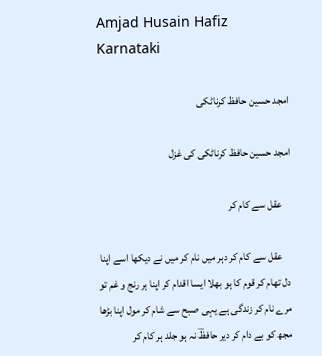Amjad Husain Hafiz Karnataki

امجد حسین حافظ کرناٹکی

امجد حسین حافظ کرناٹکی کی غزل

    عقل سے کام کر

    عقل سے کام کر دہر میں نام کر میں نے دیکھا اسے اپنا دل تھام کر قوم کا ہو بھلا ایسا اقدام کر اپنا ہر رنج و غم تو مرے نام کر زندگی ہے یہی صبح سے شام کر مول اپنا بڑھا مجھ کو بے دام کر دیر حافظؔ نہ ہو جلد ہر کام کر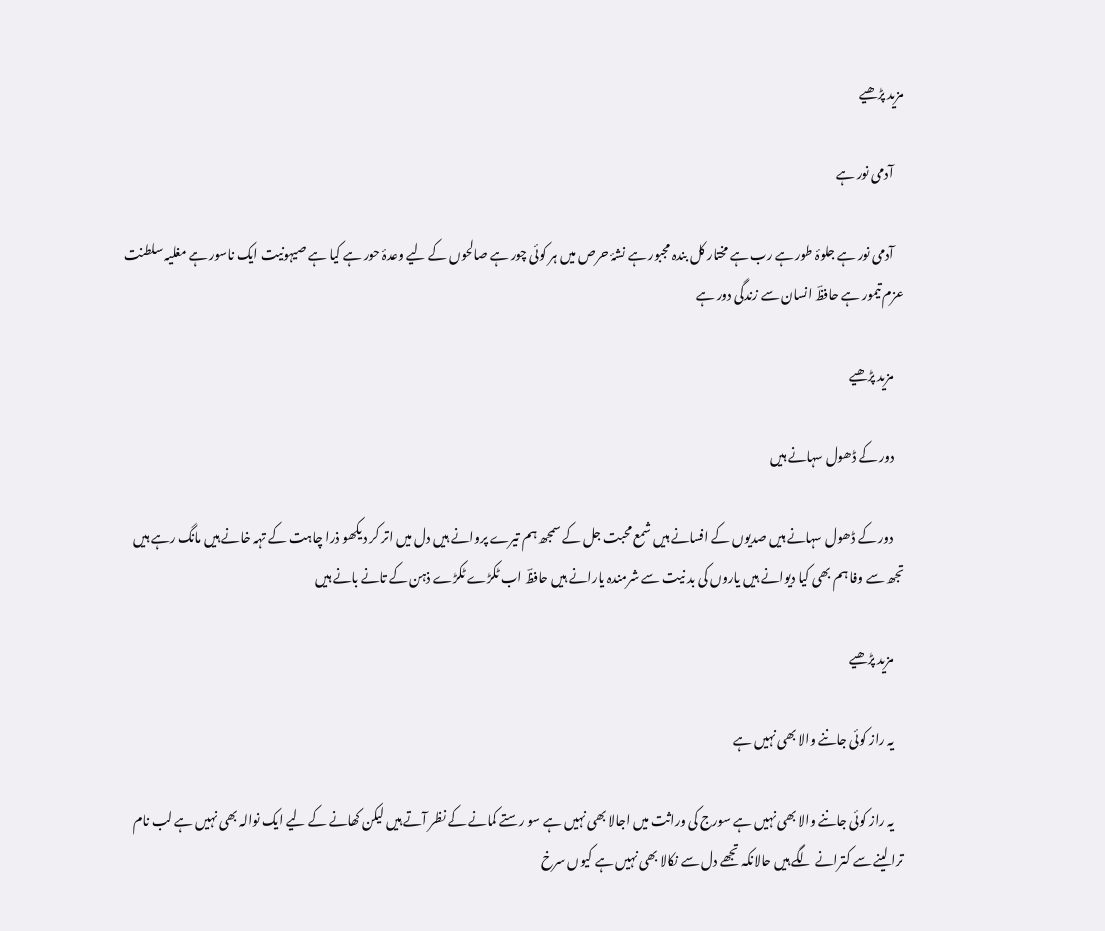مزید پڑھیے

    آدمی نور ہے

    آدمی نور ہے جلوۂ طور ہے رب ہے مختار کل بندہ مجبور ہے نشۂ حرص میں ہر کوئی چور ہے صالحوں کے لیے وعدۂ حور ہے کیا ہے صیہونیت ایک ناسور ہے مغلیہ سلطنت عزم تیمور ہے حافظؔ انسان سے زندگی دور ہے

    مزید پڑھیے

    دور کے ڈھول سہانے ہیں

    دور کے ڈھول سہانے ہیں صدیوں کے افسانے ہیں شمع محبت جل کے سمجھ ہم تیرے پروانے ہیں دل میں اتر کر دیکھو ذرا چاہت کے تہہ خانے ہیں مانگ رہے ہیں تجھ سے وفا ہم بھی کیا دیوانے ہیں یاروں کی بد نیت سے شرمندہ یارانے ہیں حافظؔ اب ٹکڑے ٹکڑے ذہن کے تانے بانے ہیں

    مزید پڑھیے

    یہ راز کوئی جاننے والا بھی نہیں ہے

    یہ راز کوئی جاننے والا بھی نہیں ہے سورج کی وراثت میں اجالا بھی نہیں ہے سو رستے کمانے کے نظر آتے ہیں لیکن کھانے کے لیے ایک نوالہ بھی نہیں ہے لب نام ترا لینے سے کترانے لگے ہیں حالانکہ تجھے دل سے نکالا بھی نہیں ہے کیوں سرخ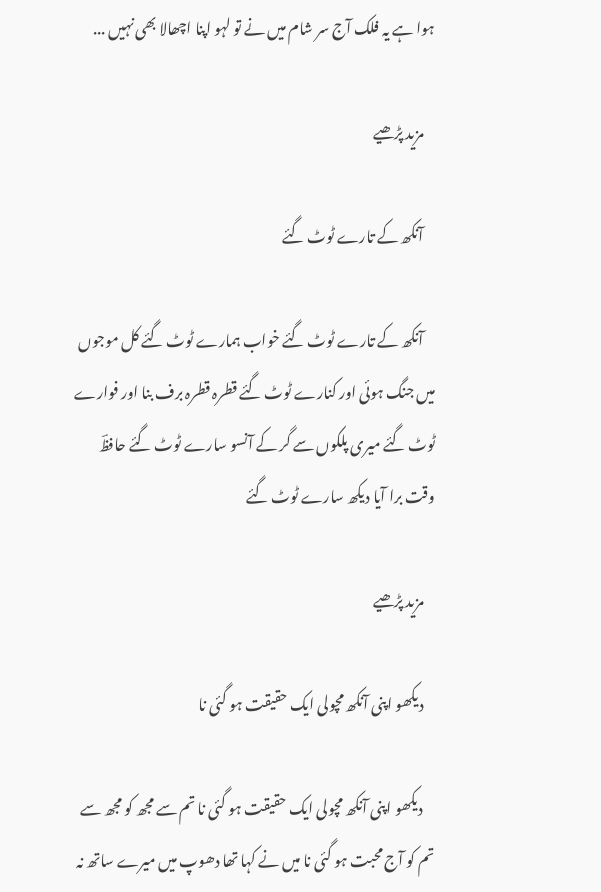ہوا ہے یہ فلک آج سر شام میں نے تو لہو اپنا اچھالا بھی نہیں ...

    مزید پڑھیے

    آنکھ کے تارے ٹوٹ گئے

    آنکھ کے تارے ٹوٹ گئے خواب ہمارے ٹوٹ گئے کل موجوں میں جنگ ہوئی اور کنارے ٹوٹ گئے قطرہ قطرہ برف بنا اور فوارے ٹوٹ گئے میری پلکوں سے گر کے آنسو سارے ٹوٹ گئے حافظؔ وقت برا آیا دیکھ سارے ٹوٹ گئے

    مزید پڑھیے

    دیکھو اپنی آنکھ‌ مچولی ایک حقیقت ہو گئی نا

    دیکھو اپنی آنکھ‌ مچولی ایک حقیقت ہو گئی نا تم سے مجھ کو مجھ سے تم کو آج محبت ہو گئی نا میں نے کہا تھا دھوپ میں میرے ساتھ نہ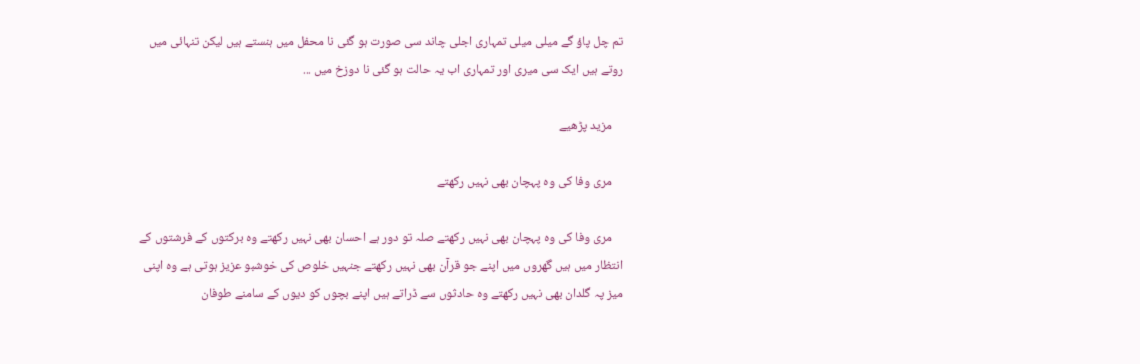تم چل پاؤ گے میلی میلی تمہاری اجلی چاند سی صورت ہو گئی نا محفل میں ہنستے ہیں لیکن تنہائی میں روتے ہیں ایک سی میری اور تمہاری اب یہ حالت ہو گئی نا دوزخ میں ...

    مزید پڑھیے

    مری وفا کی وہ پہچان بھی نہیں رکھتے

    مری وفا کی وہ پہچان بھی نہیں رکھتے صلہ تو دور ہے احسان بھی نہیں رکھتے وہ برکتوں کے فرشتوں کے انتظار میں ہیں گھروں میں اپنے جو قرآن بھی نہیں رکھتے جنہیں خلوص کی خوشبو عزیز ہوتی ہے وہ اپنی میز پہ گلدان بھی نہیں رکھتے وہ حادثوں سے ڈراتے ہیں اپنے بچوں کو دیوں کے سامنے طوفان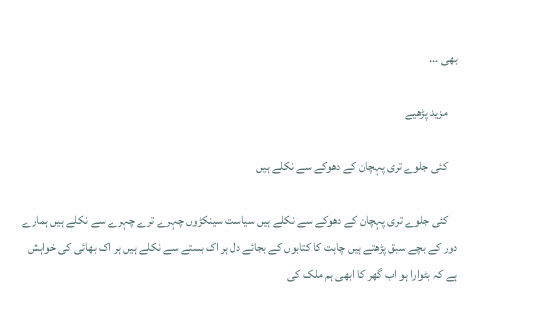بھی ...

    مزید پڑھیے

    کئی جلوے تری پہچان کے دھوکے سے نکلے ہیں

    کئی جلوے تری پہچان کے دھوکے سے نکلے ہیں سیاست سینکڑوں چہرے ترے چہرے سے نکلے ہیں ہمارے دور کے بچے سبق پڑھتے ہیں چاہت کا کتابوں کے بجائے دل ہر اک بستے سے نکلے ہیں ہر اک بھائی کی خواہش ہے کہ بٹوارا ہو اب گھر کا ابھی ہم ملک کی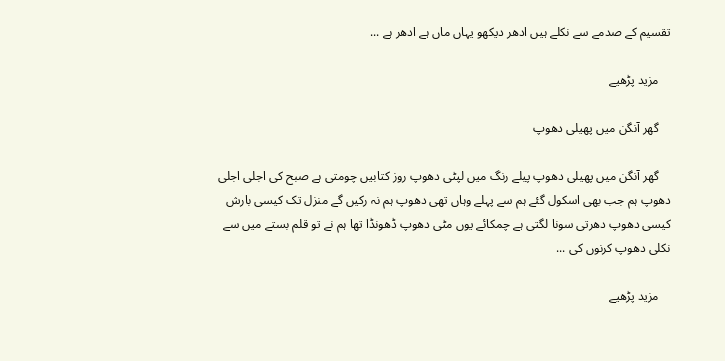تقسیم کے صدمے سے نکلے ہیں ادھر دیکھو یہاں ماں ہے ادھر ہے ...

    مزید پڑھیے

    گھر آنگن میں پھیلی دھوپ

    گھر آنگن میں پھیلی دھوپ پیلے رنگ میں لپٹی دھوپ روز کتابیں چومتی ہے صبح کی اجلی اجلی دھوپ ہم جب بھی اسکول گئے ہم سے پہلے وہاں تھی دھوپ ہم نہ رکیں گے منزل تک کیسی بارش کیسی دھوپ دھرتی سونا لگتی ہے چمکائے یوں مٹی دھوپ ڈھونڈا تھا ہم نے تو قلم بستے میں سے نکلی دھوپ کرنوں کی ...

    مزید پڑھیے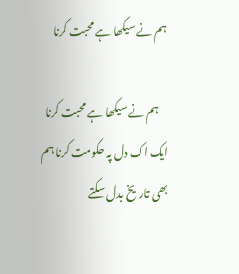ہم نے سیکھا ہے محبت کرنا

    ہم نے سیکھا ہے محبت کرنا ایک اک دل پہ حکومت کرنا ہم بھی تاریخ بدل سکتے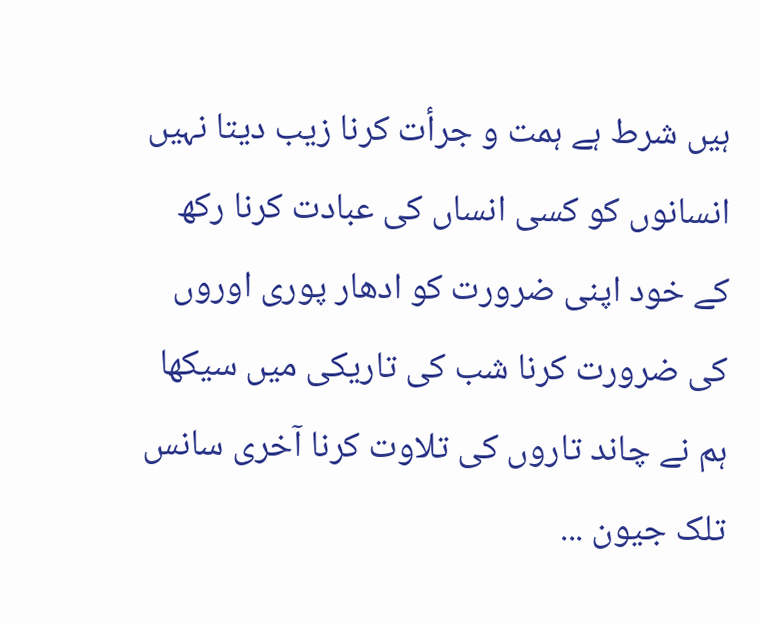ہیں شرط ہے ہمت و جرأت کرنا زیب دیتا نہیں انسانوں کو کسی انساں کی عبادت کرنا رکھ کے خود اپنی ضرورت کو ادھار پوری اوروں کی ضرورت کرنا شب کی تاریکی میں سیکھا ہم نے چاند تاروں کی تلاوت کرنا آخری سانس تلک جیون ...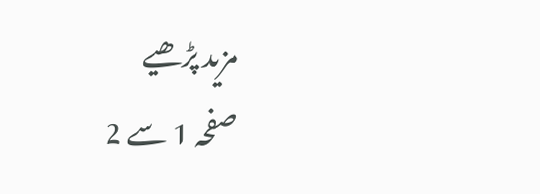مزید پڑھیے
صفحہ 1 سے 2